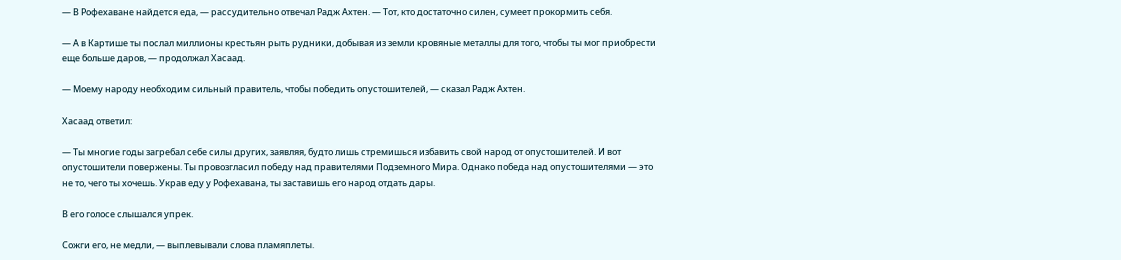— В Рофехаване найдется еда, — рассудительно отвечал Радж Ахтен. — Тот, кто достаточно силен, сумеет прокормить себя.

— А в Картише ты послал миллионы крестьян рыть рудники, добывая из земли кровяные металлы для того, чтобы ты мог приобрести еще больше даров, — продолжал Хасаад.

— Моему народу необходим сильный правитель, чтобы победить опустошителей, — сказал Радж Ахтен.

Хасаад ответил:

— Ты многие годы загребал себе силы других, заявляя, будто лишь стремишься избавить свой народ от опустошителей. И вот опустошители повержены. Ты провозгласил победу над правителями Подземного Мира. Однако победа над опустошителями — это не то, чего ты хочешь. Украв еду у Рофехавана, ты заставишь его народ отдать дары.

В его голосе слышался упрек.

Сожги его, не медли, — выплевывали слова пламяплеты.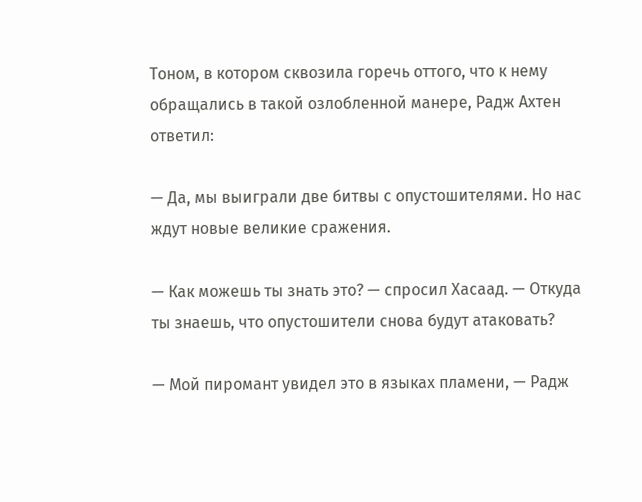Тоном, в котором сквозила горечь оттого, что к нему обращались в такой озлобленной манере, Радж Ахтен ответил:

— Да, мы выиграли две битвы с опустошителями. Но нас ждут новые великие сражения.

— Как можешь ты знать это? — спросил Хасаад. — Откуда ты знаешь, что опустошители снова будут атаковать?

— Мой пиромант увидел это в языках пламени, — Радж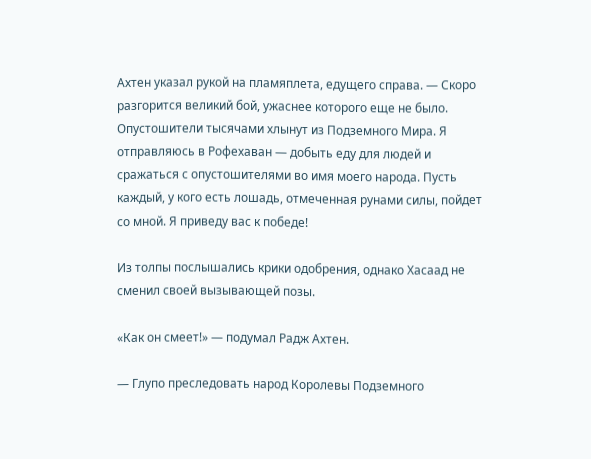Ахтен указал рукой на пламяплета, едущего справа. — Скоро разгорится великий бой, ужаснее которого еще не было. Опустошители тысячами хлынут из Подземного Мира. Я отправляюсь в Рофехаван — добыть еду для людей и сражаться с опустошителями во имя моего народа. Пусть каждый, у кого есть лошадь, отмеченная рунами силы, пойдет со мной. Я приведу вас к победе!

Из толпы послышались крики одобрения, однако Хасаад не сменил своей вызывающей позы.

«Как он смеет!» — подумал Радж Ахтен.

— Глупо преследовать народ Королевы Подземного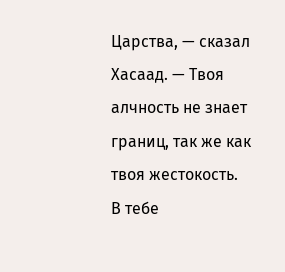Царства, — сказал Хасаад. — Твоя алчность не знает границ, так же как твоя жестокость. В тебе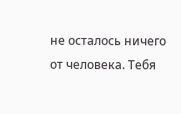не осталось ничего от человека. Тебя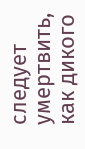следует умертвить, как дикого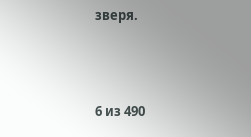зверя.



6 из 490